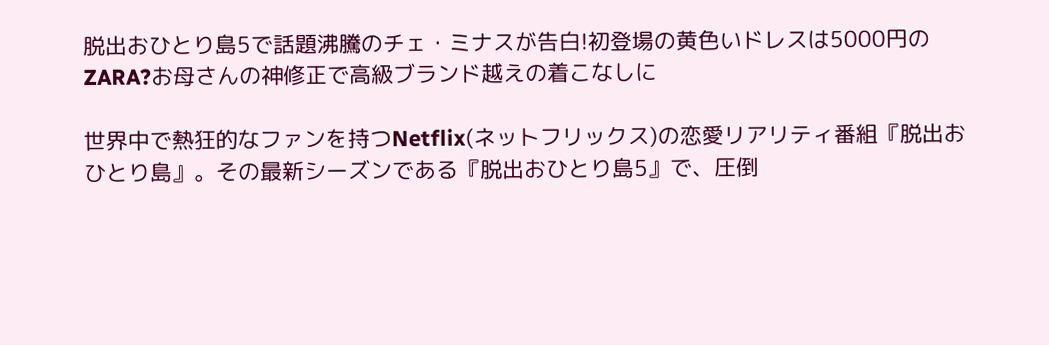脱出おひとり島5で話題沸騰のチェ・ミナスが告白!初登場の黄色いドレスは5000円のZARA?お母さんの神修正で高級ブランド越えの着こなしに

世界中で熱狂的なファンを持つNetflix(ネットフリックス)の恋愛リアリティ番組『脱出おひとり島』。その最新シーズンである『脱出おひとり島5』で、圧倒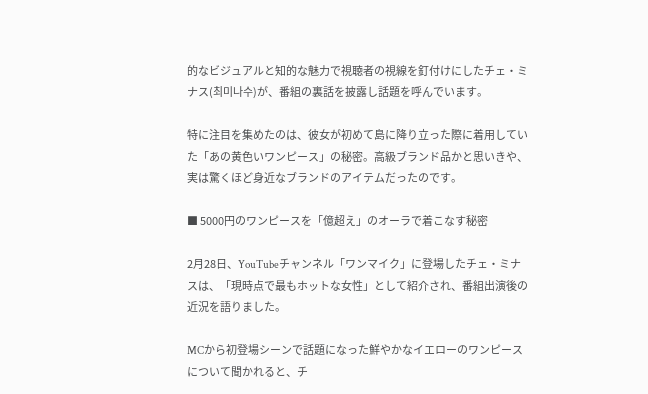的なビジュアルと知的な魅力で視聴者の視線を釘付けにしたチェ・ミナス(최미나수)が、番組の裏話を披露し話題を呼んでいます。

特に注目を集めたのは、彼女が初めて島に降り立った際に着用していた「あの黄色いワンピース」の秘密。高級ブランド品かと思いきや、実は驚くほど身近なブランドのアイテムだったのです。

■ 5000円のワンピースを「億超え」のオーラで着こなす秘密

2月28日、YouTubeチャンネル「ワンマイク」に登場したチェ・ミナスは、「現時点で最もホットな女性」として紹介され、番組出演後の近況を語りました。

MCから初登場シーンで話題になった鮮やかなイエローのワンピースについて聞かれると、チ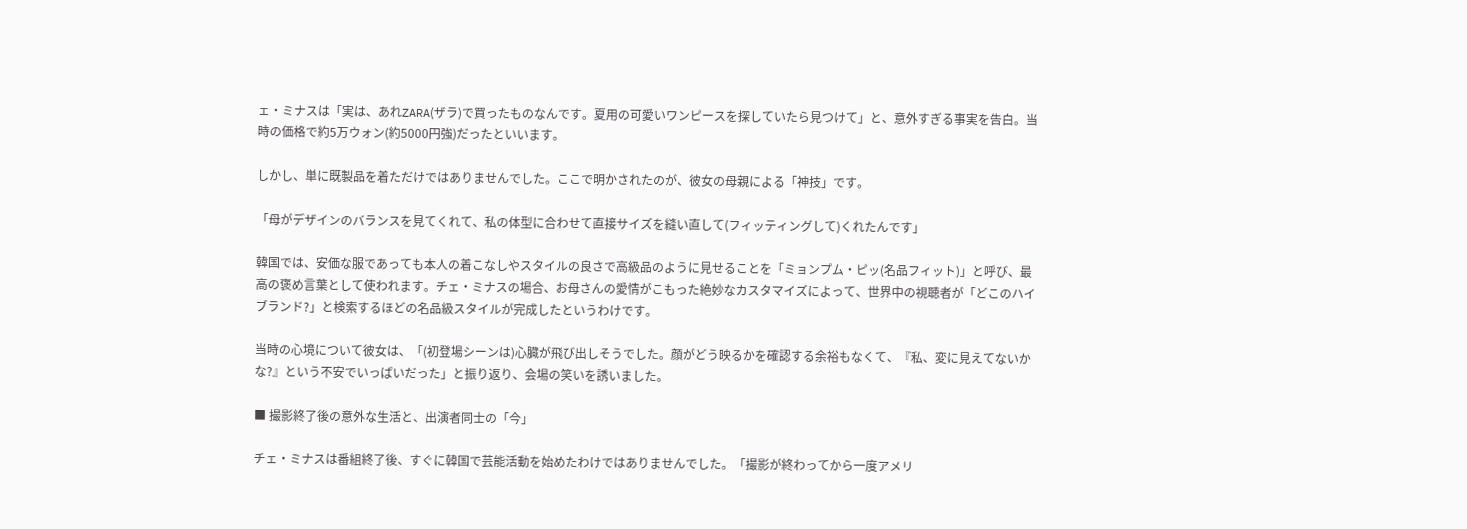ェ・ミナスは「実は、あれZARA(ザラ)で買ったものなんです。夏用の可愛いワンピースを探していたら見つけて」と、意外すぎる事実を告白。当時の価格で約5万ウォン(約5000円強)だったといいます。

しかし、単に既製品を着ただけではありませんでした。ここで明かされたのが、彼女の母親による「神技」です。

「母がデザインのバランスを見てくれて、私の体型に合わせて直接サイズを縫い直して(フィッティングして)くれたんです」

韓国では、安価な服であっても本人の着こなしやスタイルの良さで高級品のように見せることを「ミョンプム・ピッ(名品フィット)」と呼び、最高の褒め言葉として使われます。チェ・ミナスの場合、お母さんの愛情がこもった絶妙なカスタマイズによって、世界中の視聴者が「どこのハイブランド?」と検索するほどの名品級スタイルが完成したというわけです。

当時の心境について彼女は、「(初登場シーンは)心臓が飛び出しそうでした。顔がどう映るかを確認する余裕もなくて、『私、変に見えてないかな?』という不安でいっぱいだった」と振り返り、会場の笑いを誘いました。

■ 撮影終了後の意外な生活と、出演者同士の「今」

チェ・ミナスは番組終了後、すぐに韓国で芸能活動を始めたわけではありませんでした。「撮影が終わってから一度アメリ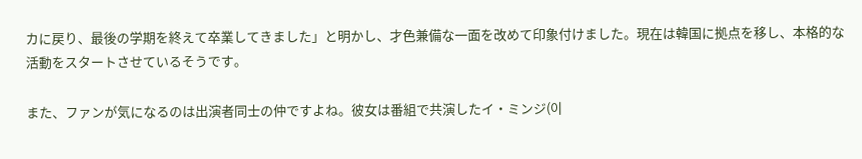カに戻り、最後の学期を終えて卒業してきました」と明かし、才色兼備な一面を改めて印象付けました。現在は韓国に拠点を移し、本格的な活動をスタートさせているそうです。

また、ファンが気になるのは出演者同士の仲ですよね。彼女は番組で共演したイ・ミンジ(이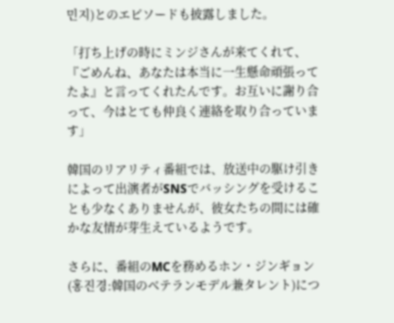민지)とのエピソードも披露しました。

「打ち上げの時にミンジさんが来てくれて、『ごめんね、あなたは本当に一生懸命頑張ってたよ』と言ってくれたんです。お互いに謝り合って、今はとても仲良く連絡を取り合っています」

韓国のリアリティ番組では、放送中の駆け引きによって出演者がSNSでバッシングを受けることも少なくありませんが、彼女たちの間には確かな友情が芽生えているようです。

さらに、番組のMCを務めるホン・ジンギョン(홍진경:韓国のベテランモデル兼タレント)につ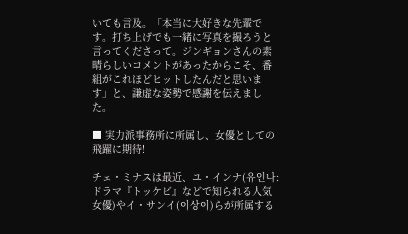いても言及。「本当に大好きな先輩です。打ち上げでも一緒に写真を撮ろうと言ってくださって。ジンギョンさんの素晴らしいコメントがあったからこそ、番組がこれほどヒットしたんだと思います」と、謙虚な姿勢で感謝を伝えました。

■ 実力派事務所に所属し、女優としての飛躍に期待!

チェ・ミナスは最近、ユ・インナ(유인나:ドラマ『トッケビ』などで知られる人気女優)やイ・サンイ(이상이)らが所属する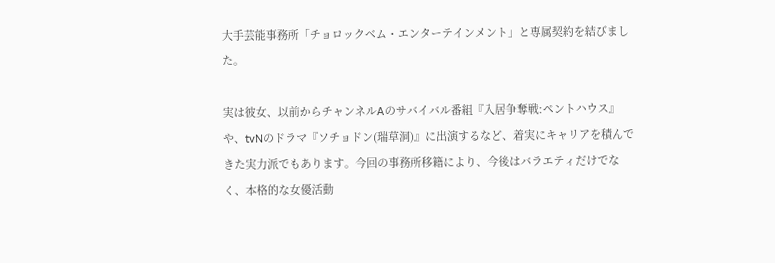大手芸能事務所「チョロックベム・エンターテインメント」と専属契約を結びました。

実は彼女、以前からチャンネルAのサバイバル番組『入居争奪戦:ペントハウス』や、tvNのドラマ『ソチョドン(瑞草洞)』に出演するなど、着実にキャリアを積んできた実力派でもあります。今回の事務所移籍により、今後はバラエティだけでなく、本格的な女優活動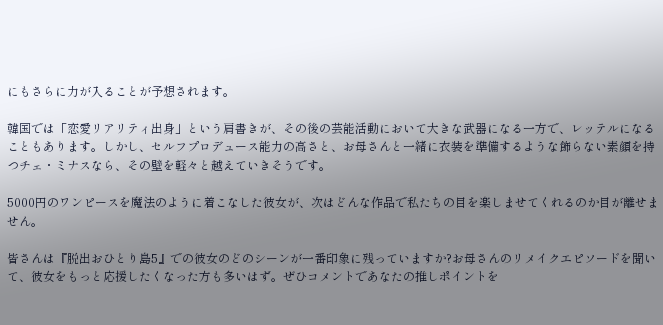にもさらに力が入ることが予想されます。

韓国では「恋愛リアリティ出身」という肩書きが、その後の芸能活動において大きな武器になる一方で、レッテルになることもあります。しかし、セルフプロデュース能力の高さと、お母さんと一緒に衣装を準備するような飾らない素顔を持つチェ・ミナスなら、その壁を軽々と越えていきそうです。

5000円のワンピースを魔法のように着こなした彼女が、次はどんな作品で私たちの目を楽しませてくれるのか目が離せません。

皆さんは『脱出おひとり島5』での彼女のどのシーンが一番印象に残っていますか?お母さんのリメイクエピソードを聞いて、彼女をもっと応援したくなった方も多いはず。ぜひコメントであなたの推しポイントを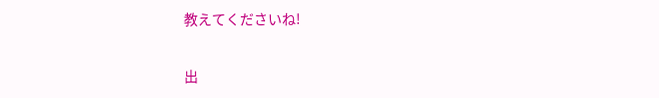教えてくださいね!

出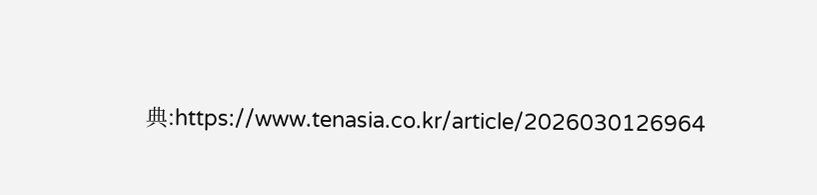典:https://www.tenasia.co.kr/article/2026030126964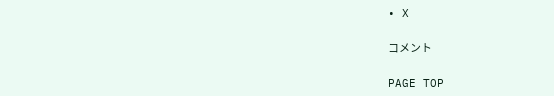• X

コメント

PAGE TOP